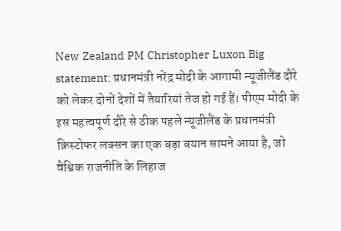New Zealand PM Christopher Luxon Big statement: प्रधानमंत्री नरेंद्र मोदी के आगामी न्यूजीलैंड दौरे को लेकर दोनों देशों में तैयारियां तेज हो गई हैं। पीएम मोदी के इस महत्वपूर्ण दौरे से ठीक पहले न्यूजीलैंड के प्रधानमंत्री क्रिस्टोफर लक्सन का एक बड़ा बयान सामने आया है, जो वैश्विक राजनीति के लिहाज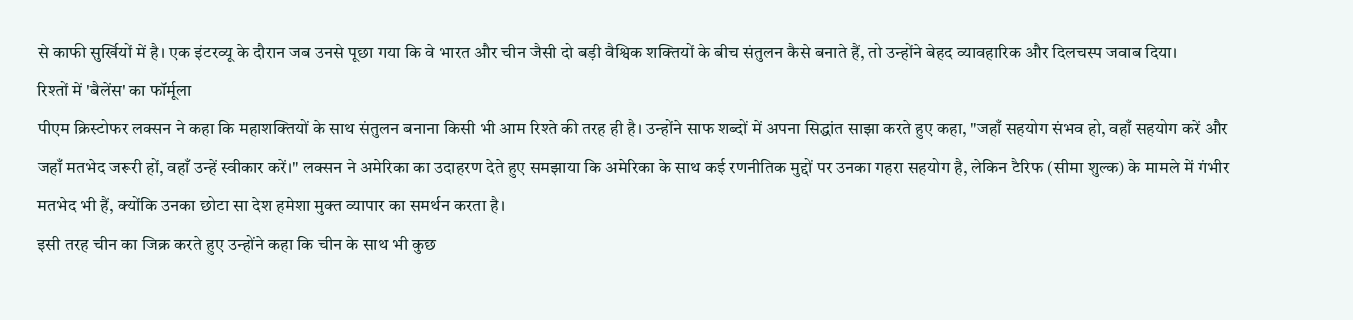से काफी सुर्खियों में है। एक इंटरव्यू के दौरान जब उनसे पूछा गया कि वे भारत और चीन जैसी दो बड़ी वैश्विक शक्तियों के बीच संतुलन कैसे बनाते हैं, तो उन्होंने बेहद व्यावहारिक और दिलचस्प जवाब दिया।
रिश्तों में 'बैलेंस' का फॉर्मूला
पीएम क्रिस्टोफर लक्सन ने कहा कि महाशक्तियों के साथ संतुलन बनाना किसी भी आम रिश्ते की तरह ही है। उन्होंने साफ शब्दों में अपना सिद्धांत साझा करते हुए कहा, "जहाँ सहयोग संभव हो, वहाँ सहयोग करें और जहाँ मतभेद जरूरी हों, वहाँ उन्हें स्वीकार करें।" लक्सन ने अमेरिका का उदाहरण देते हुए समझाया कि अमेरिका के साथ कई रणनीतिक मुद्दों पर उनका गहरा सहयोग है, लेकिन टैरिफ (सीमा शुल्क) के मामले में गंभीर मतभेद भी हैं, क्योंकि उनका छोटा सा देश हमेशा मुक्त व्यापार का समर्थन करता है।
इसी तरह चीन का जिक्र करते हुए उन्होंने कहा कि चीन के साथ भी कुछ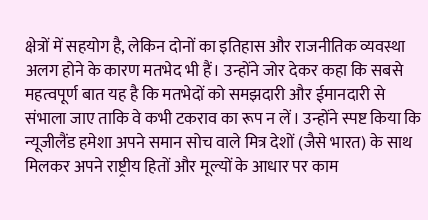क्षेत्रों में सहयोग है, लेकिन दोनों का इतिहास और राजनीतिक व्यवस्था अलग होने के कारण मतभेद भी हैं। उन्होंने जोर देकर कहा कि सबसे महत्वपूर्ण बात यह है कि मतभेदों को समझदारी और ईमानदारी से संभाला जाए ताकि वे कभी टकराव का रूप न लें। उन्होंने स्पष्ट किया कि न्यूजीलैंड हमेशा अपने समान सोच वाले मित्र देशों (जैसे भारत) के साथ मिलकर अपने राष्ट्रीय हितों और मूल्यों के आधार पर काम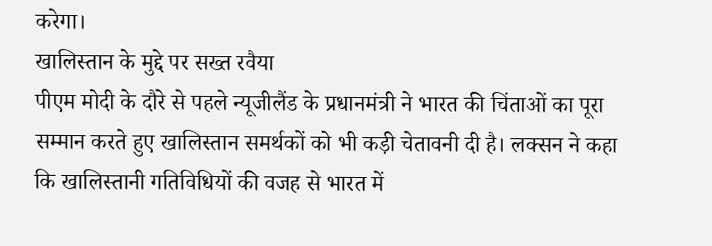करेगा।
खालिस्तान के मुद्दे पर सख्त रवैया
पीएम मोदी के दौरे से पहले न्यूजीलैंड के प्रधानमंत्री ने भारत की चिंताओं का पूरा सम्मान करते हुए खालिस्तान समर्थकों को भी कड़ी चेतावनी दी है। लक्सन ने कहा कि खालिस्तानी गतिविधियों की वजह से भारत में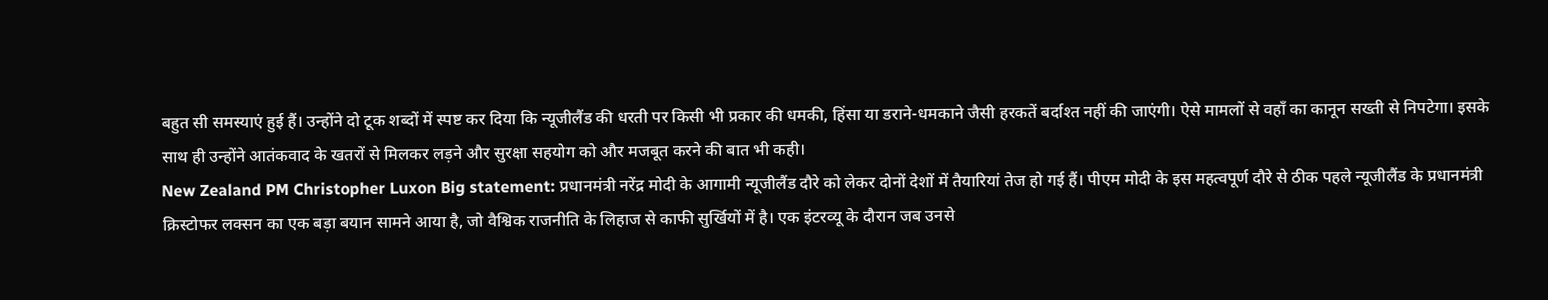बहुत सी समस्याएं हुई हैं। उन्होंने दो टूक शब्दों में स्पष्ट कर दिया कि न्यूजीलैंड की धरती पर किसी भी प्रकार की धमकी, हिंसा या डराने-धमकाने जैसी हरकतें बर्दाश्त नहीं की जाएंगी। ऐसे मामलों से वहाँ का कानून सख्ती से निपटेगा। इसके साथ ही उन्होंने आतंकवाद के खतरों से मिलकर लड़ने और सुरक्षा सहयोग को और मजबूत करने की बात भी कही।
New Zealand PM Christopher Luxon Big statement: प्रधानमंत्री नरेंद्र मोदी के आगामी न्यूजीलैंड दौरे को लेकर दोनों देशों में तैयारियां तेज हो गई हैं। पीएम मोदी के इस महत्वपूर्ण दौरे से ठीक पहले न्यूजीलैंड के प्रधानमंत्री क्रिस्टोफर लक्सन का एक बड़ा बयान सामने आया है, जो वैश्विक राजनीति के लिहाज से काफी सुर्खियों में है। एक इंटरव्यू के दौरान जब उनसे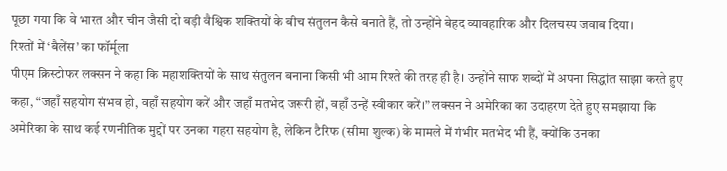पूछा गया कि वे भारत और चीन जैसी दो बड़ी वैश्विक शक्तियों के बीच संतुलन कैसे बनाते हैं, तो उन्होंने बेहद व्यावहारिक और दिलचस्प जवाब दिया।
रिश्तों में ‘बैलेंस’ का फॉर्मूला
पीएम क्रिस्टोफर लक्सन ने कहा कि महाशक्तियों के साथ संतुलन बनाना किसी भी आम रिश्ते की तरह ही है। उन्होंने साफ शब्दों में अपना सिद्धांत साझा करते हुए कहा, “जहाँ सहयोग संभव हो, वहाँ सहयोग करें और जहाँ मतभेद जरूरी हों, वहाँ उन्हें स्वीकार करें।” लक्सन ने अमेरिका का उदाहरण देते हुए समझाया कि अमेरिका के साथ कई रणनीतिक मुद्दों पर उनका गहरा सहयोग है, लेकिन टैरिफ (सीमा शुल्क) के मामले में गंभीर मतभेद भी हैं, क्योंकि उनका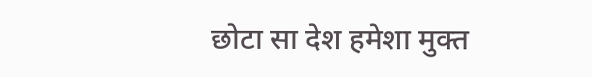छोटा सा देश हमेशा मुक्त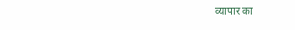व्यापार का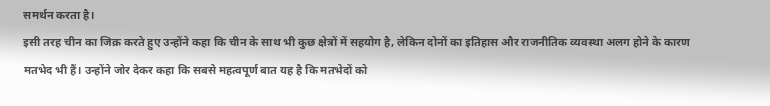समर्थन करता है।
इसी तरह चीन का जिक्र करते हुए उन्होंने कहा कि चीन के साथ भी कुछ क्षेत्रों में सहयोग है, लेकिन दोनों का इतिहास और राजनीतिक व्यवस्था अलग होने के कारण मतभेद भी हैं। उन्होंने जोर देकर कहा कि सबसे महत्वपूर्ण बात यह है कि मतभेदों को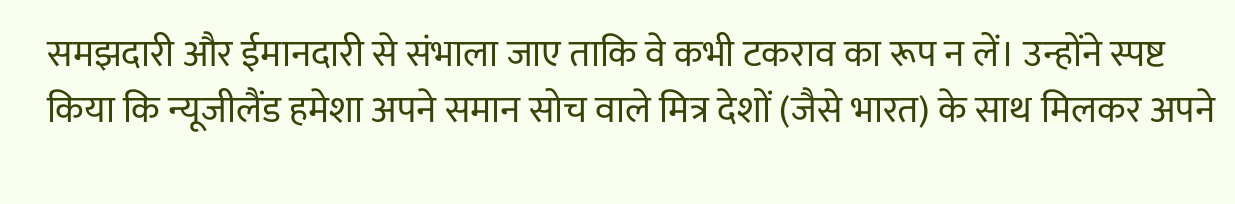समझदारी और ईमानदारी से संभाला जाए ताकि वे कभी टकराव का रूप न लें। उन्होंने स्पष्ट किया कि न्यूजीलैंड हमेशा अपने समान सोच वाले मित्र देशों (जैसे भारत) के साथ मिलकर अपने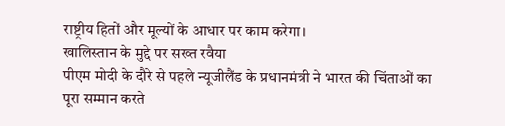राष्ट्रीय हितों और मूल्यों के आधार पर काम करेगा।
खालिस्तान के मुद्दे पर सख्त रवैया
पीएम मोदी के दौरे से पहले न्यूजीलैंड के प्रधानमंत्री ने भारत की चिंताओं का पूरा सम्मान करते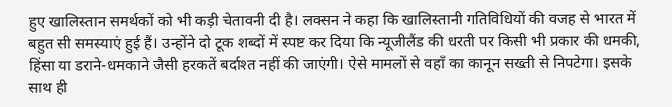हुए खालिस्तान समर्थकों को भी कड़ी चेतावनी दी है। लक्सन ने कहा कि खालिस्तानी गतिविधियों की वजह से भारत में बहुत सी समस्याएं हुई हैं। उन्होंने दो टूक शब्दों में स्पष्ट कर दिया कि न्यूजीलैंड की धरती पर किसी भी प्रकार की धमकी, हिंसा या डराने-धमकाने जैसी हरकतें बर्दाश्त नहीं की जाएंगी। ऐसे मामलों से वहाँ का कानून सख्ती से निपटेगा। इसके साथ ही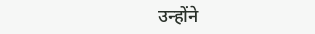उन्होंने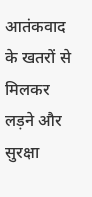आतंकवाद के खतरों से मिलकर लड़ने और सुरक्षा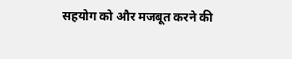सहयोग को और मजबूत करने की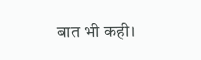बात भी कही।